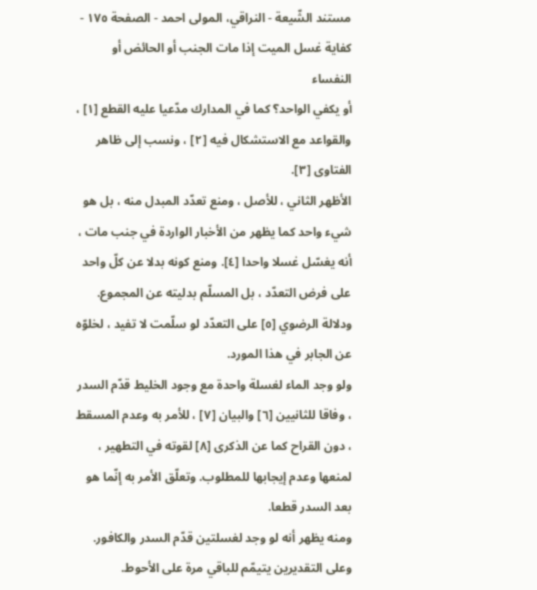مستند الشّيعة - النراقي، المولى احمد - الصفحة ١٧٥ - كفاية غسل الميت إذا مات الجنب أو الحائض أو النفساء
أو يكفي الواحد؟ كما في المدارك مدّعيا عليه القطع [١] ، والقواعد مع الاستشكال فيه [٢] ، ونسب إلى ظاهر الفتاوى [٣].
الأظهر الثاني ، للأصل ، ومنع تعدّد المبدل منه ، بل هو شيء واحد كما يظهر من الأخبار الواردة في جنب مات ، أنه يغسّل غسلا واحدا [٤]. ومنع كونه بدلا عن كلّ واحد على فرض التعدّد ، بل المسلّم بدليته عن المجموع.
ودلالة الرضوي [٥] على التعدّد لو سلّمت لا تفيد ، لخلوّه عن الجابر في هذا المورد.
ولو وجد الماء لغسلة واحدة مع وجود الخليط قدّم السدر ، وفاقا للثانيين [٦] والبيان [٧] ، للأمر به وعدم المسقط ، دون القراح كما عن الذكرى [٨] لقوته في التطهير ، لمنعها وعدم إيجابها للمطلوب. وتعلّق الأمر به إنّما هو بعد السدر قطعا.
ومنه يظهر أنه لو وجد لغسلتين قدّم السدر والكافور. وعلى التقديرين يتيمّم للباقي مرة على الأحوط.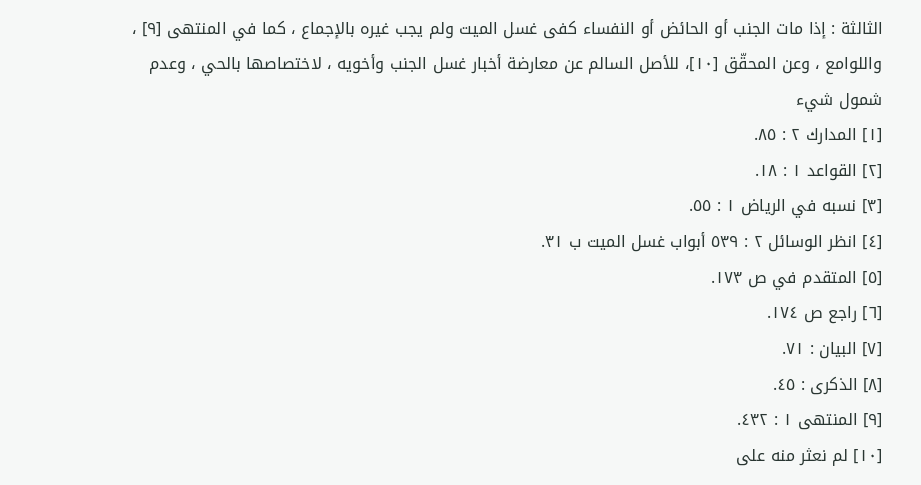الثالثة : إذا مات الجنب أو الحائض أو النفساء كفى غسل الميت ولم يجب غيره بالإجماع ، كما في المنتهى [٩] ، واللوامع ، وعن المحقّق [١٠]، للأصل السالم عن معارضة أخبار غسل الجنب وأخويه ، لاختصاصها بالحي ، وعدم شمول شيء
[١] المدارك ٢ : ٨٥.
[٢] القواعد ١ : ١٨.
[٣] نسبه في الرياض ١ : ٥٥.
[٤] انظر الوسائل ٢ : ٥٣٩ أبواب غسل الميت ب ٣١.
[٥] المتقدم في ص ١٧٣.
[٦] راجع ص ١٧٤.
[٧] البيان : ٧١.
[٨] الذكرى : ٤٥.
[٩] المنتهى ١ : ٤٣٢.
[١٠] لم نعثر منه على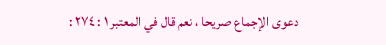دعوى الإجماع صريحا ، نعم قال في المعتبر ١ : ٢٧٤ :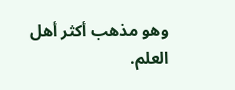وهو مذهب أكثر أهل العلم.